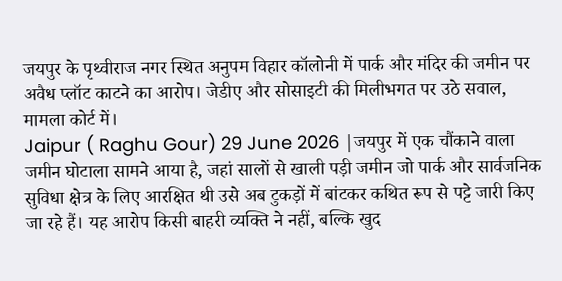जयपुर के पृथ्वीराज नगर स्थित अनुपम विहार कॉलोनी में पार्क और मंदिर की जमीन पर अवैध प्लॉट काटने का आरोप। जेडीए और सोसाइटी की मिलीभगत पर उठे सवाल, मामला कोर्ट में।
Jaipur ( Raghu Gour) 29 June 2026 |जयपुर में एक चौंकाने वाला जमीन घोटाला सामने आया है, जहां सालों से खाली पड़ी जमीन जो पार्क और सार्वजनिक सुविधा क्षेत्र के लिए आरक्षित थी उसे अब टुकड़ों में बांटकर कथित रूप से पट्टे जारी किए जा रहे हैं। यह आरोप किसी बाहरी व्यक्ति ने नहीं, बल्कि खुद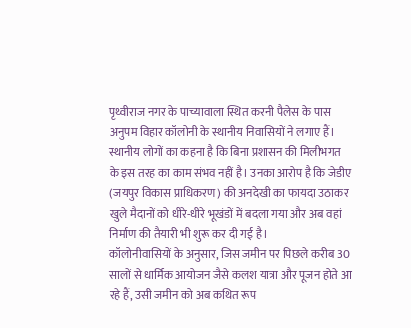पृथ्वीराज नगर के पाच्यावाला स्थित करनी पैलेस के पास अनुपम विहार कॉलोनी के स्थानीय निवासियों ने लगाए हैं।
स्थानीय लोगों का कहना है कि बिना प्रशासन की मिलीभगत के इस तरह का काम संभव नहीं है। उनका आरोप है कि जेडीए (जयपुर विकास प्राधिकरण) की अनदेखी का फायदा उठाकर खुले मैदानों को धीरे-धीरे भूखंडों में बदला गया और अब वहां निर्माण की तैयारी भी शुरू कर दी गई है।
कॉलोनीवासियों के अनुसार, जिस जमीन पर पिछले करीब 30 सालों से धार्मिक आयोजन जैसे कलश यात्रा और पूजन होते आ रहे हैं, उसी जमीन को अब कथित रूप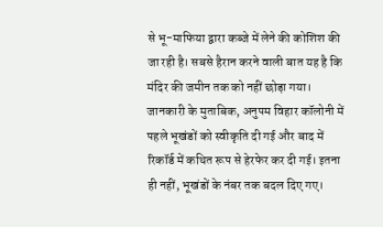से भू-माफिया द्वारा कब्जे में लेने की कोशिश की जा रही है। सबसे हैरान करने वाली बात यह है कि मंदिर की जमीन तक को नहीं छोड़ा गया।
जानकारी के मुताबिक, अनुपम विहार कॉलोनी में पहले भूखंडों को स्वीकृति दी गई और बाद में रिकॉर्ड में कथित रूप से हेरफेर कर दी गई। इतना ही नहीं, भूखंडों के नंबर तक बदल दिए गए।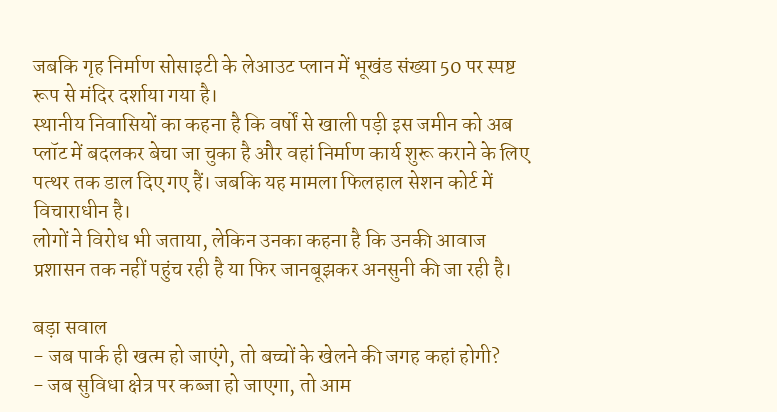जबकि गृह निर्माण सोसाइटी के लेआउट प्लान में भूखंड संख्या 50 पर स्पष्ट रूप से मंदिर दर्शाया गया है।
स्थानीय निवासियों का कहना है कि वर्षों से खाली पड़ी इस जमीन को अब प्लॉट में बदलकर बेचा जा चुका है और वहां निर्माण कार्य शुरू कराने के लिए पत्थर तक डाल दिए गए हैं। जबकि यह मामला फिलहाल सेशन कोर्ट में विचाराधीन है।
लोगों ने विरोध भी जताया, लेकिन उनका कहना है कि उनकी आवाज प्रशासन तक नहीं पहुंच रही है या फिर जानबूझकर अनसुनी की जा रही है।

बड़ा सवाल
- जब पार्क ही खत्म हो जाएंगे, तो बच्चों के खेलने की जगह कहां होगी?
- जब सुविधा क्षेत्र पर कब्जा हो जाएगा, तो आम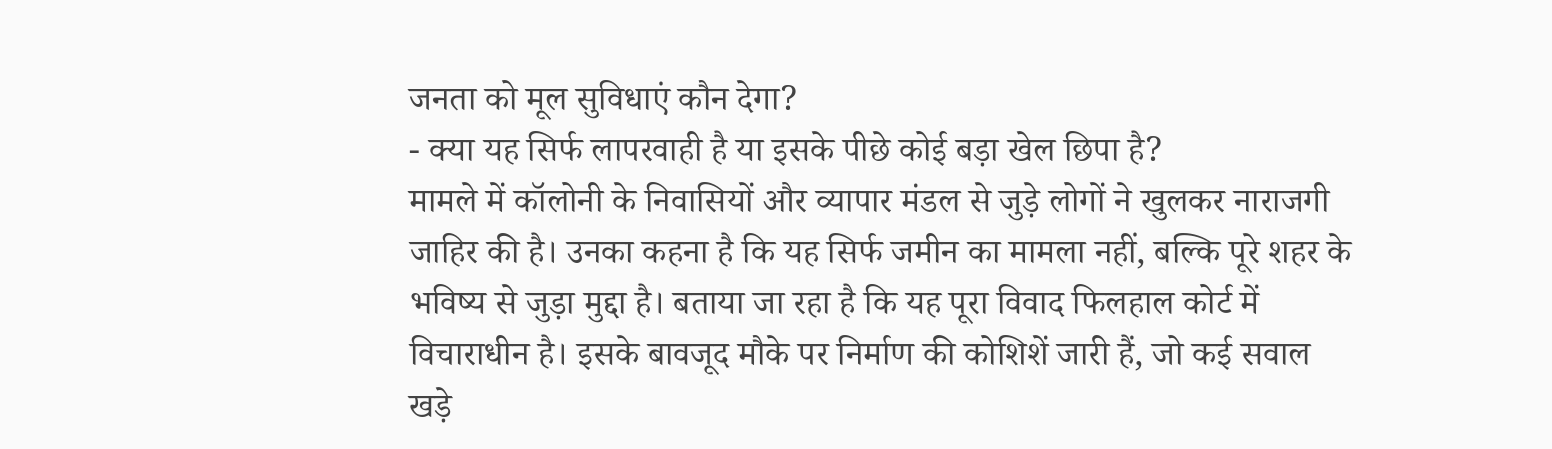जनता को मूल सुविधाएं कौन देगा?
- क्या यह सिर्फ लापरवाही है या इसके पीछे कोई बड़ा खेल छिपा है?
मामले में कॉलोनी के निवासियों और व्यापार मंडल से जुड़े लोगों ने खुलकर नाराजगी जाहिर की है। उनका कहना है कि यह सिर्फ जमीन का मामला नहीं, बल्कि पूरे शहर के भविष्य से जुड़ा मुद्दा है। बताया जा रहा है कि यह पूरा विवाद फिलहाल कोर्ट में विचाराधीन है। इसके बावजूद मौके पर निर्माण की कोशिशें जारी हैं, जो कई सवाल खड़े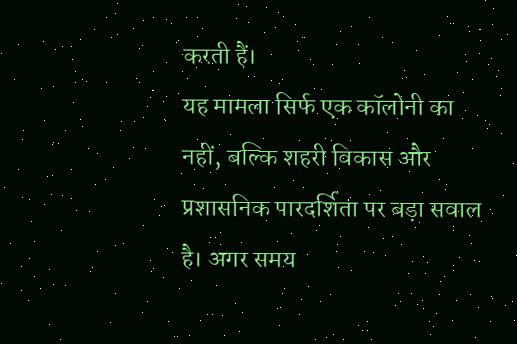करती हैं।
यह मामला सिर्फ एक कॉलोनी का नहीं, बल्कि शहरी विकास और प्रशासनिक पारदर्शिता पर बड़ा सवाल है। अगर समय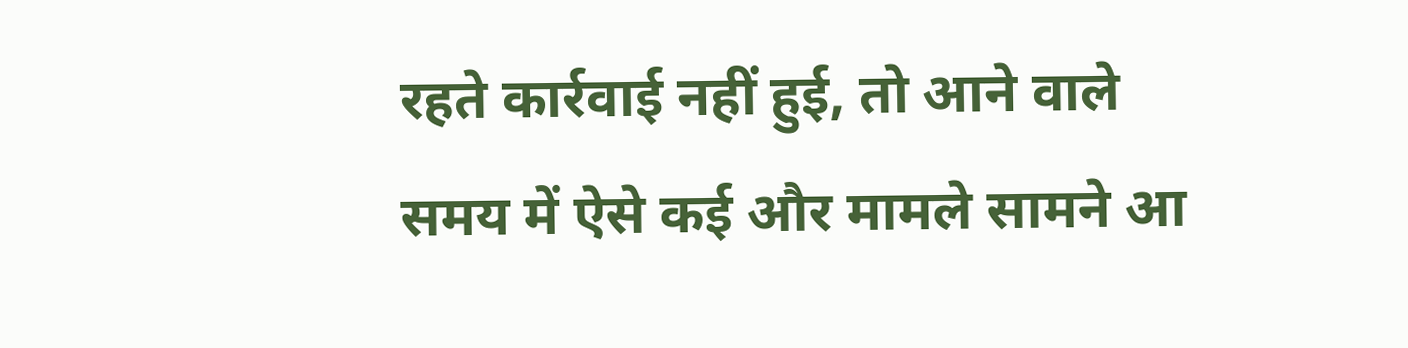रहते कार्रवाई नहीं हुई, तो आने वाले समय में ऐसे कई और मामले सामने आ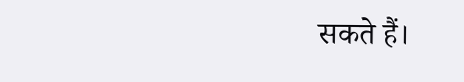सकते हैं।